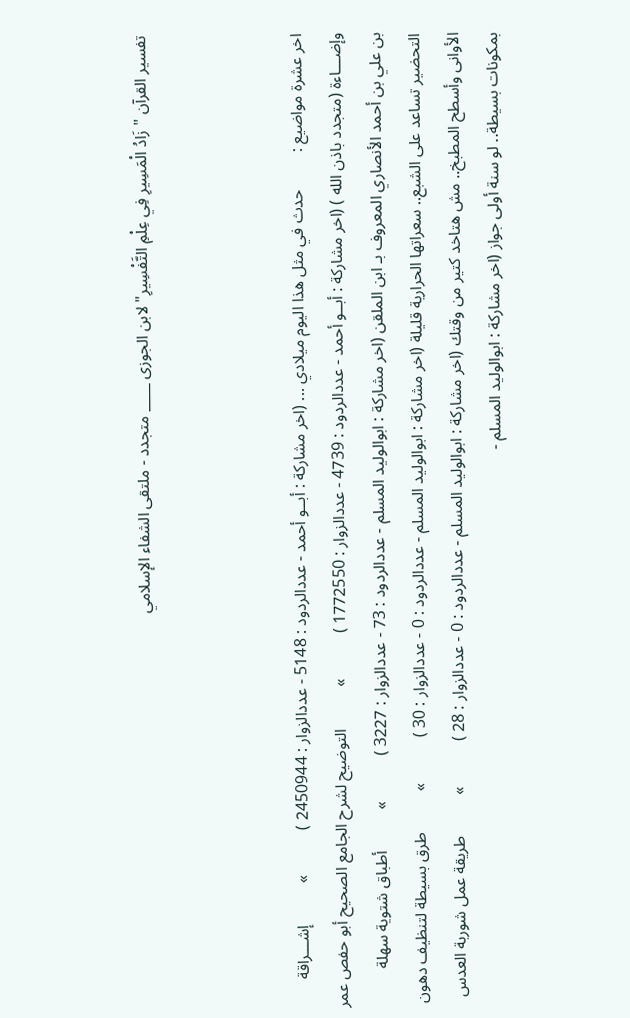تفسير القرآن " زَادُ الْمَسِيرِ فِي عِلْمِ التَّفْسِيرِ" لابن الجوزى ____ متجدد - ملتقى الشفاء الإسلامي



اخر عشرة مواضيع :         حدث في مثل هذا اليوم ميلادي ... (اخر مشاركة : أبــو أحمد - عددالردود : 5148 - عددالزوار : 2450944 )           »          إشـــراقة وإضـــاءة (متجدد باذن الله ) (اخر مشاركة : أبــو أحمد - عددالردود : 4739 - عددالزوار : 1772550 )           »          التوضيح لشرح الجامع الصحيح أبو حفص عمر بن علي بن أحمد الأنصاري المعروف بـ ابن الملقن (اخر مشاركة : ابوالوليد المسلم - عددالردود : 73 - عددالزوار : 3227 )           »          أطباق شتوية سهلة التحضير تساعد على الشبع.. سعراتها الحرارية قليلة (اخر مشاركة : ابوالوليد المسلم - عددالردود : 0 - عددالزوار : 30 )           »          طرق بسيطة لتنظيف دهون الأوانى وأسطح المطبخ.. مش هتاخد كتير من وقتك (اخر مشاركة : ابوالوليد المسلم - عددالردود : 0 - عددالزوار : 28 )           »          طريقة عمل شوربة العدس بمكونات بسيطة.. لو سنة أولى جواز (اخر مشاركة : ابوالوليد المسلم -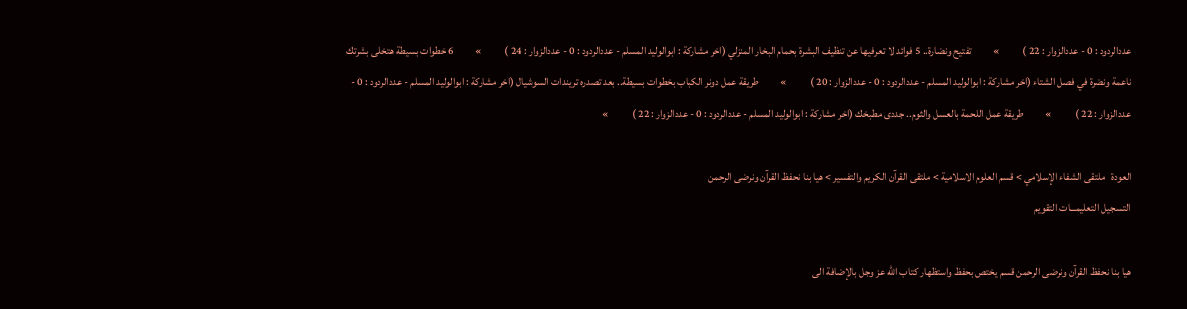عددالردود : 0 - عددالزوار : 22 )           »          تفتيح ونضارة.. 5 فوائد لا تعرفيها عن تنظيف البشرة بحمام البخار المنزلي (اخر مشاركة : ابوالوليد المسلم - عددالردود : 0 - عددالزوار : 24 )           »          6 خطوات بسيطة هتخلى بشرتك ناعمة ونضرة في فصل الشتاء (اخر مشاركة : ابوالوليد المسلم - عددالردود : 0 - عددالزوار : 20 )           »          طريقة عمل دونر الكباب بخطوات بسيطة.. بعد تصدره تريندات السوشيال (اخر مشاركة : ابوالوليد المسلم - عددالردود : 0 - عددالزوار : 22 )           »          طريقة عمل اللحمة بالعسل والثوم.. جددى مطبخك (اخر مشاركة : ابوالوليد المسلم - عددالردود : 0 - عددالزوار : 22 )           »

العودة   ملتقى الشفاء الإسلامي > قسم العلوم الاسلامية > ملتقى القرآن الكريم والتفسير > هيا بنا نحفظ القرآن ونرضى الرحمن
التسجيل التعليمـــات التقويم

هيا بنا نحفظ القرآن ونرضى الرحمن قسم يختص بحفظ واستظهار كتاب الله عز وجل بالإضافة الى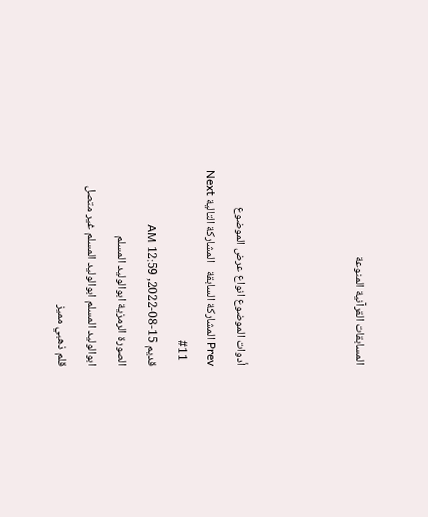المسابقات القرآنية المنوعة



أدوات الموضوع انواع عرض الموضوع
Prev المشاركة السابقة   المشاركة التالية Next
  #11
قديم 15-08-2022, 12:59 AM
الصورة الرمزية ابوالوليد المسلم
ابوالوليد المسلم ابوالوليد المسلم غير متصل
قلم ذهبي مميز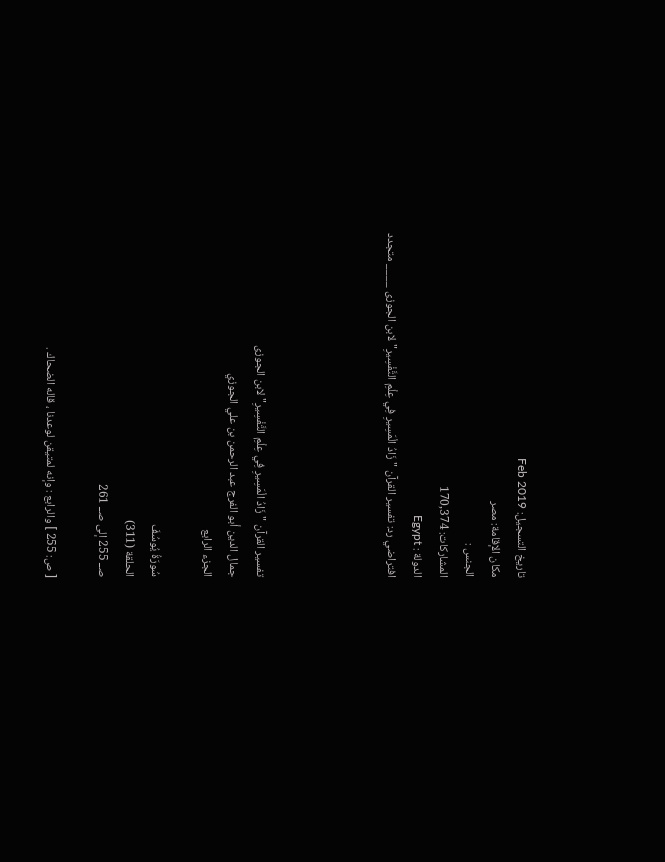تاريخ التسجيل: Feb 2019
مكان الإقامة: مصر
الجنس :
المشاركات: 170,374
الدولة : Egypt
افتراضي رد: تفسير القرآن " زَادُ الْمَسِيرِ فِي عِلْمِ التَّفْسِيرِ" لابن الجوزى ____ متجدد




تفسير القرآن " زَادُ الْمَسِيرِ فِي عِلْمِ التَّفْسِيرِ" لابن الجوزى
جمال الدين أبو الفرج عبد الرحمن بن علي الجوزي
الجزء الرابع

سُورَةُ يُوسُفَ
الحلقة (311)
صــ 255 إلى صــ 261

[ ص: 255 ] والرابع : وإنه لمتيقن لوعدنا ، قاله الضحاك .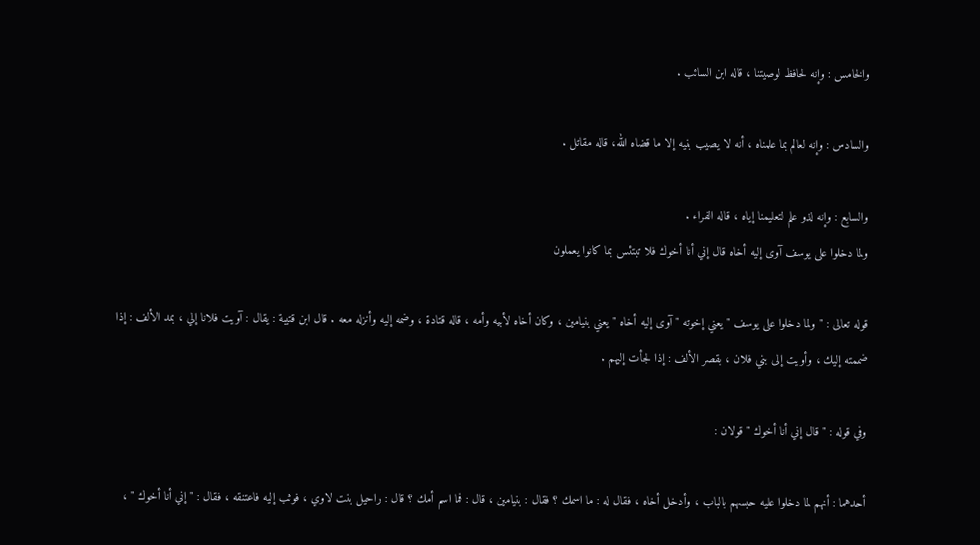والخامس : وإنه لحافظ لوصيتنا ، قاله ابن السائب .

والسادس : وإنه لعالم بما علمناه ، أنه لا يصيب بنيه إلا ما قضاه الله، قاله مقاتل .

والسابع : وإنه لذو علم لتعليمنا إياه ، قاله الفراء .
ولما دخلوا على يوسف آوى إليه أخاه قال إني أنا أخوك فلا تبتئس بما كانوا يعملون

قوله تعالى : " ولما دخلوا على يوسف " يعني إخوته " آوى إليه أخاه " يعني بنيامين ، وكان أخاه لأبيه وأمه ، قاله قتادة ، وضمه إليه وأنزله معه . قال ابن قتيبة : يقال : آويت فلانا إلي ، بمد الألف : إذا ضممته إليك ، وأويت إلى بني فلان ، بقصر الألف : إذا لجأت إليهم .

وفي قوله : " قال إني أنا أخوك " قولان :

أحدهما : أنهم لما دخلوا عليه حبسهم بالباب ، وأدخل أخاه ، فقال له : ما اسمك ؟ فقال : بنيامين ، قال : فما اسم أمك ؟ قال : راحيل بنت لاوي ، فوثب إليه فاعتنقه ، فقال : " إني أنا أخوك " ،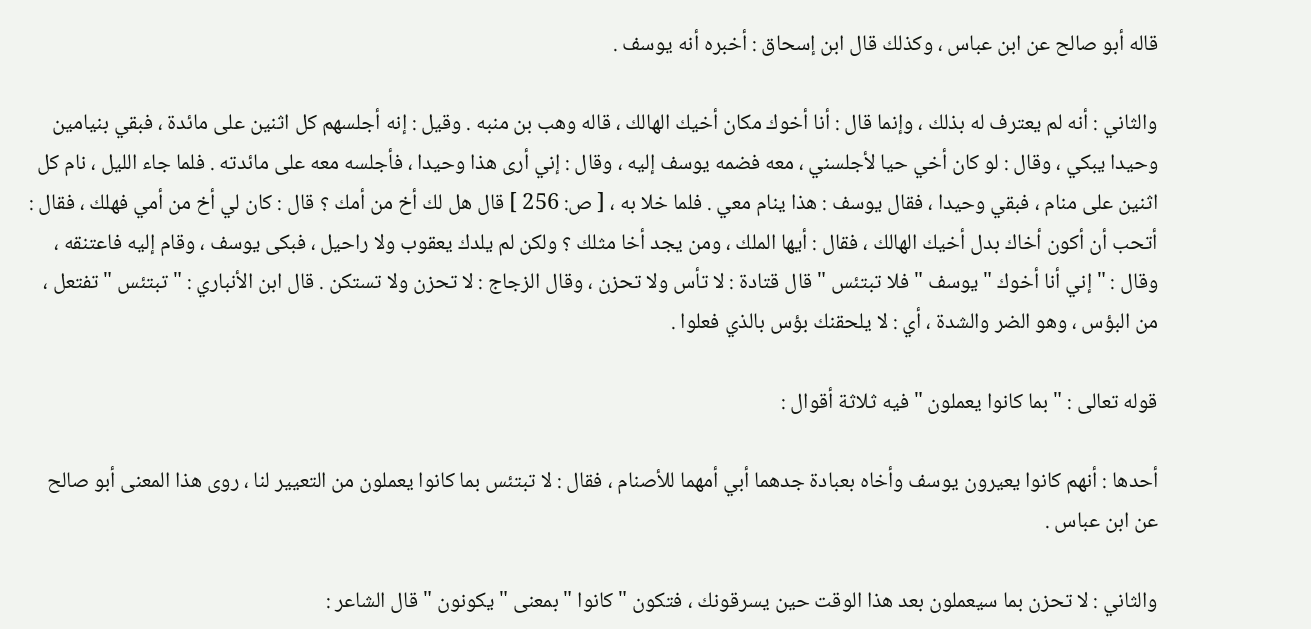قاله أبو صالح عن ابن عباس ، وكذلك قال ابن إسحاق : أخبره أنه يوسف .

والثاني : أنه لم يعترف له بذلك ، وإنما قال : أنا أخوك مكان أخيك الهالك ، قاله وهب بن منبه . وقيل : إنه أجلسهم كل اثنين على مائدة ، فبقي بنيامين وحيدا يبكي ، وقال : لو كان أخي حيا لأجلسني ، معه فضمه يوسف إليه ، وقال : إني أرى هذا وحيدا ، فأجلسه معه على مائدته . فلما جاء الليل ، نام كل اثنين على منام ، فبقي وحيدا ، فقال يوسف : هذا ينام معي . فلما خلا به ، [ ص: 256 ] قال هل لك أخ من أمك ؟ قال : كان لي أخ من أمي فهلك ، فقال : أتحب أن أكون أخاك بدل أخيك الهالك ، فقال : أيها الملك ، ومن يجد أخا مثلك ؟ ولكن لم يلدك يعقوب ولا راحيل ، فبكى يوسف ، وقام إليه فاعتنقه ، وقال : " إني أنا أخوك " يوسف " فلا تبتئس " قال قتادة : لا تأس ولا تحزن ، وقال الزجاج : لا تحزن ولا تستكن . قال ابن الأنباري : " تبتئس " تفتعل ، من البؤس ، وهو الضر والشدة ، أي : لا يلحقنك بؤس بالذي فعلوا .

قوله تعالى : " بما كانوا يعملون " فيه ثلاثة أقوال :

أحدها : أنهم كانوا يعيرون يوسف وأخاه بعبادة جدهما أبي أمهما للأصنام ، فقال : لا تبتئس بما كانوا يعملون من التعيير لنا ، روى هذا المعنى أبو صالح عن ابن عباس .

والثاني : لا تحزن بما سيعملون بعد هذا الوقت حين يسرقونك ، فتكون " كانوا " بمعنى " يكونون " قال الشاعر :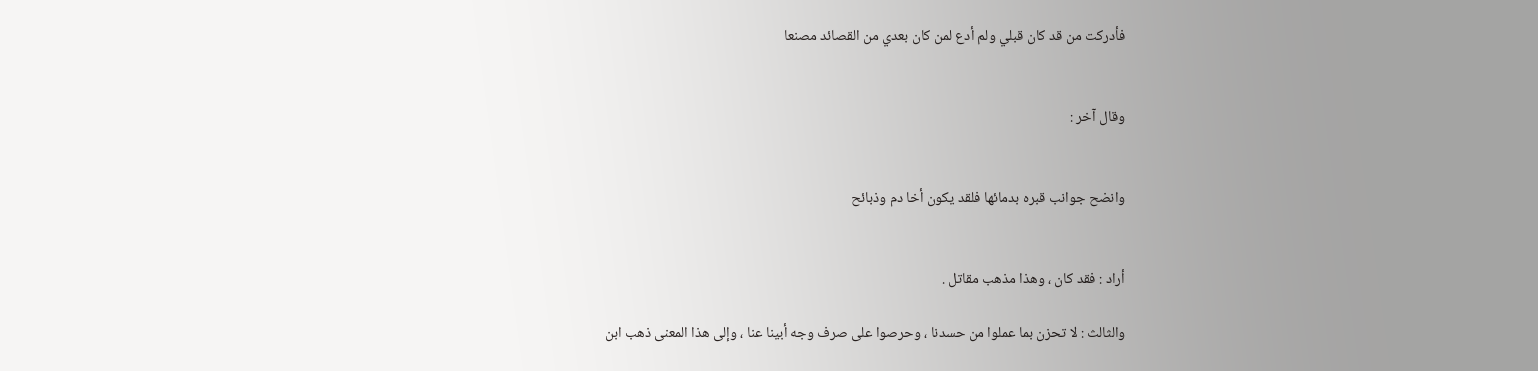فأدركت من قد كان قبلي ولم أدع لمن كان بعدي من القصائد مصنعا


وقال آخر :


وانضح جوانب قبره بدمائها فلقد يكون أخا دم وذبائح


أراد : فقد كان ، وهذا مذهب مقاتل .

والثالث : لا تحزن بما عملوا من حسدنا ، وحرصوا على صرف وجه أبينا عنا ، وإلى هذا المعنى ذهب ابن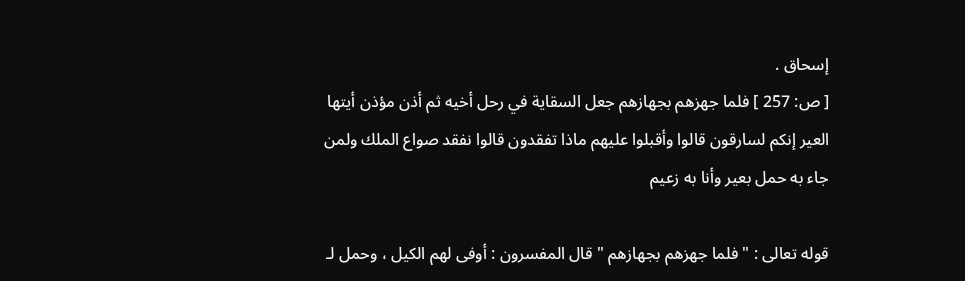إسحاق .
[ ص: 257 ] فلما جهزهم بجهازهم جعل السقاية في رحل أخيه ثم أذن مؤذن أيتها العير إنكم لسارقون قالوا وأقبلوا عليهم ماذا تفقدون قالوا نفقد صواع الملك ولمن جاء به حمل بعير وأنا به زعيم

قوله تعالى : " فلما جهزهم بجهازهم " قال المفسرون : أوفى لهم الكيل ، وحمل لـ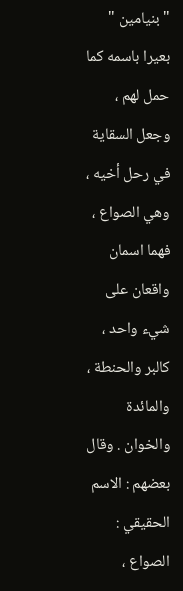" بنيامين " بعيرا باسمه كما حمل لهم ، وجعل السقاية في رحل أخيه ، وهي الصواع ، فهما اسمان واقعان على شيء واحد ، كالبر والحنطة ، والمائدة والخوان . وقال بعضهم : الاسم الحقيقي : الصواع ،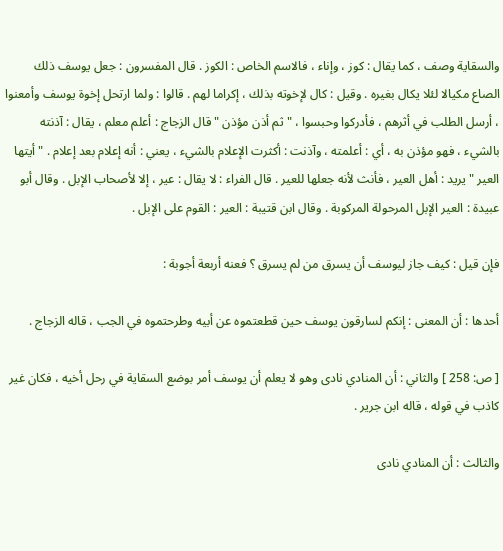والسقاية وصف ، كما يقال : كوز ، وإناء ، فالاسم الخاص : الكوز . قال المفسرون : جعل يوسف ذلك الصاع مكيالا لئلا يكال بغيره . وقيل : كال لإخوته بذلك ، إكراما لهم . قالوا : ولما ارتحل إخوة يوسف وأمعنوا ، أرسل الطلب في أثرهم ، فأدركوا وحبسوا ، " ثم أذن مؤذن " قال الزجاج : أعلم معلم ، يقال : آذنته بالشيء ، فهو مؤذن به ، أي : أعلمته ، وآذنت : أكثرت الإعلام بالشيء ، يعني : أنه إعلام بعد إعلام . " أيتها العير " يريد : أهل العير ، فأنث لأنه جعلها للعير . قال الفراء : لا يقال : عير ، إلا لأصحاب الإبل . وقال أبو عبيدة : العير الإبل المرحولة المركوبة . وقال ابن قتيبة : العير : القوم على الإبل .

فإن قيل : كيف جاز ليوسف أن يسرق من لم يسرق ؟ فعنه أربعة أجوبة :

أحدها : أن المعنى : إنكم لسارقون يوسف حين قطعتموه عن أبيه وطرحتموه في الجب ، قاله الزجاج .

[ ص: 258 ] والثاني : أن المنادي نادى وهو لا يعلم أن يوسف أمر بوضع السقاية في رحل أخيه ، فكان غير كاذب في قوله ، قاله ابن جرير .

والثالث : أن المنادي نادى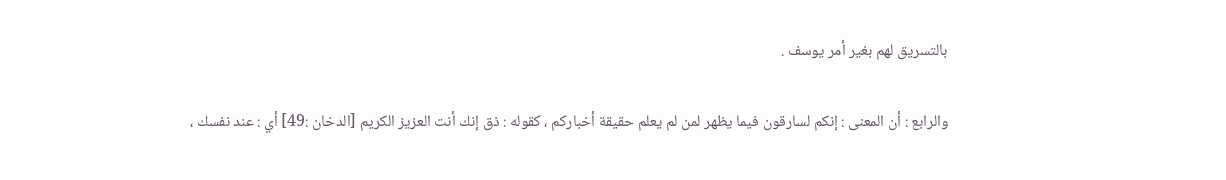بالتسريق لهم بغير أمر يوسف .

والرابع : أن المعنى : إنكم لسارقون فيما يظهر لمن لم يعلم حقيقة أخباركم ، كقوله : ذق إنك أنت العزيز الكريم [الدخان :49] أي : عند نفسك ،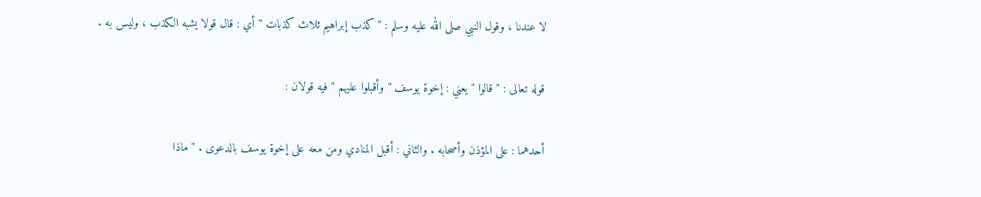لا عندنا ، وقول النبي صلى الله عليه وسلم : " كذب إبراهيم ثلاث كذبات " أي : قال قولا يشبه الكذب ، وليس به .

قوله تعالى : " قالوا " يعني : إخوة يوسف " وأقبلوا عليهم " فيه قولان :

أحدهما : على المؤذن وأصحابه . والثاني : أقبل المنادي ومن معه على إخوة يوسف بالدعوى . " ماذا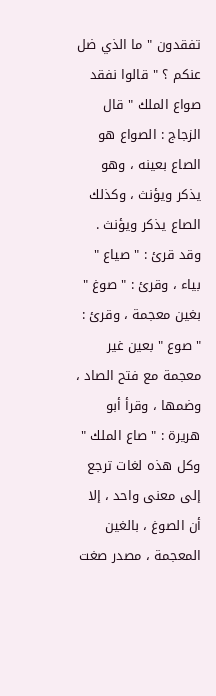تفقدون " ما الذي ضل عنكم ؟ " قالوا نفقد صواع الملك " قال الزجاج : الصواع هو الصاع بعينه ، وهو يذكر ويؤنث ، وكذلك الصاع يذكر ويؤنث . وقد قرئ : " صياع " بياء ، وقرئ : " صوغ " بغين معجمة ، وقرئ : " صوع " بعين غير معجمة مع فتح الصاد ، وضمها ، وقرأ أبو هريرة : " صاع الملك " وكل هذه لغات ترجع إلى معنى واحد ، إلا أن الصوغ ، بالغين المعجمة ، مصدر صغت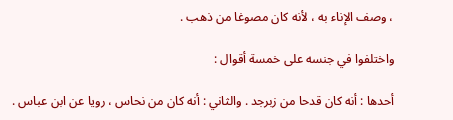، وصف الإناء به ، لأنه كان مصوغا من ذهب .

واختلفوا في جنسه على خمسة أقوال :

أحدها : أنه كان قدحا من زبرجد . والثاني : أنه كان من نحاس ، رويا عن ابن عباس .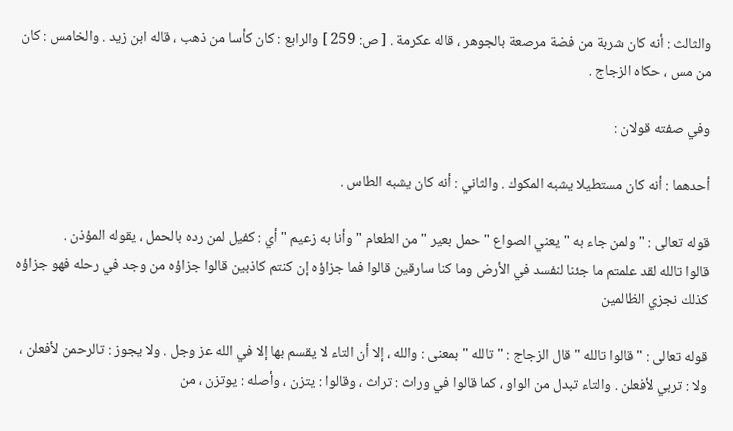والثالث : أنه كان شربة من فضة مرصعة بالجوهر ، قاله عكرمة . [ ص: 259 ] والرابع : كان كأسا من ذهب ، قاله ابن زيد . والخامس : كان من مس ، حكاه الزجاج .

وفي صفته قولان :

أحدهما : أنه كان مستطيلا يشبه المكوك . والثاني : أنه كان يشبه الطاس .

قوله تعالى : " ولمن جاء به " يعني الصواع " حمل بعير " من الطعام " وأنا به زعيم " أي : كفيل لمن رده بالحمل ، يقوله المؤذن .
قالوا تالله لقد علمتم ما جئنا لنفسد في الأرض وما كنا سارقين قالوا فما جزاؤه إن كنتم كاذبين قالوا جزاؤه من وجد في رحله فهو جزاؤه كذلك نجزي الظالمين

قوله تعالى : " قالوا تالله " قال الزجاج : " تالله " بمعنى : والله ، إلا أن التاء لا يقسم بها إلا في الله عز وجل . ولا يجوز : تالرحمن لأفعلن ، ولا : تربي لأفعلن . والتاء تبدل من الواو ، كما قالوا في وراث : تراث ، وقالوا : يتزن ، وأصله : يوتزن ، من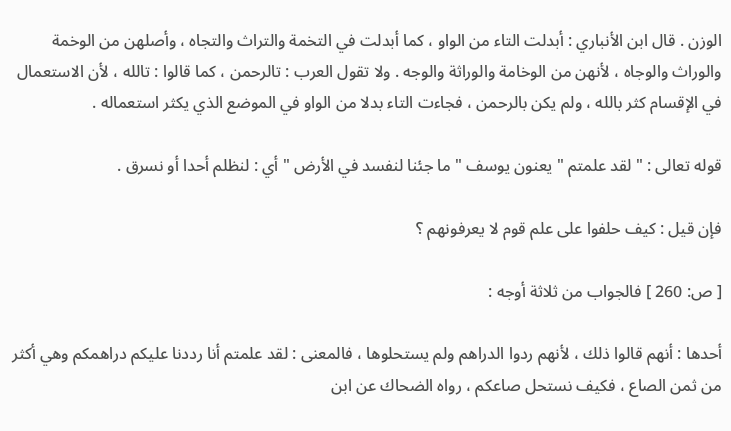الوزن . قال ابن الأنباري : أبدلت التاء من الواو ، كما أبدلت في التخمة والتراث والتجاه ، وأصلهن من الوخمة والوراث والوجاه ، لأنهن من الوخامة والوراثة والوجه . ولا تقول العرب : تالرحمن ، كما قالوا : تالله ، لأن الاستعمال في الإقسام كثر بالله ، ولم يكن بالرحمن ، فجاءت التاء بدلا من الواو في الموضع الذي يكثر استعماله .

قوله تعالى : " لقد علمتم " يعنون يوسف " ما جئنا لنفسد في الأرض " أي : لنظلم أحدا أو نسرق .

فإن قيل : كيف حلفوا على علم قوم لا يعرفونهم ؟

[ ص: 260 ] فالجواب من ثلاثة أوجه :

أحدها : أنهم قالوا ذلك ، لأنهم ردوا الدراهم ولم يستحلوها ، فالمعنى : لقد علمتم أنا رددنا عليكم دراهمكم وهي أكثر من ثمن الصاع ، فكيف نستحل صاعكم ، رواه الضحاك عن ابن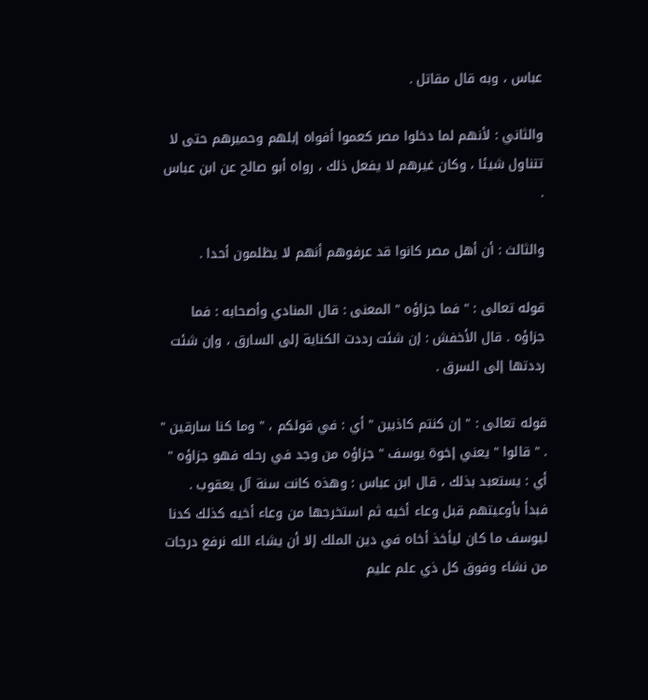عباس ، وبه قال مقاتل .

والثاني : لأنهم لما دخلوا مصر كعموا أفواه إبلهم وحميرهم حتى لا تتناول شيئا ، وكان غيرهم لا يفعل ذلك ، رواه أبو صالح عن ابن عباس .

والثالث : أن أهل مصر كانوا قد عرفوهم أنهم لا يظلمون أحدا .

قوله تعالى : " فما جزاؤه " المعنى : قال المنادي وأصحابه : فما جزاؤه . قال الأخفش : إن شئت رددت الكناية إلى السارق ، وإن شئت رددتها إلى السرق .

قوله تعالى : " إن كنتم كاذبين " أي : في قولكم ، " وما كنا سارقين " . " قالوا " يعني إخوة يوسف " جزاؤه من وجد في رحله فهو جزاؤه " أي : يستعبد بذلك ، قال ابن عباس : وهذه كانت سنة آل يعقوب .
فبدأ بأوعيتهم قبل وعاء أخيه ثم استخرجها من وعاء أخيه كذلك كدنا ليوسف ما كان ليأخذ أخاه في دين الملك إلا أن يشاء الله نرفع درجات من نشاء وفوق كل ذي علم عليم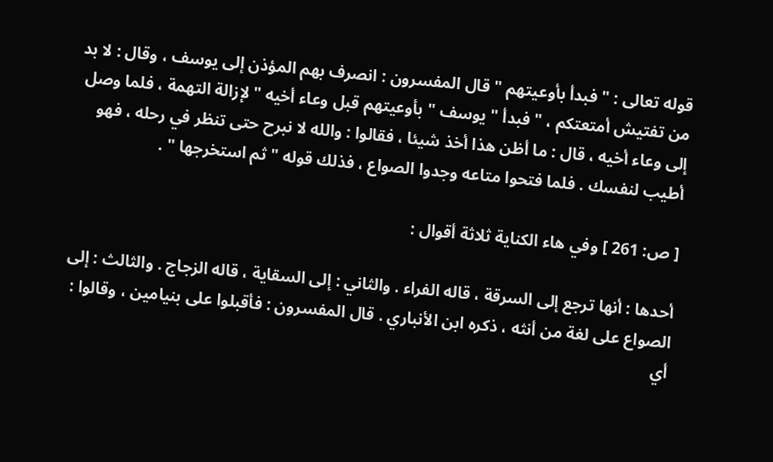قوله تعالى : " فبدأ بأوعيتهم " قال المفسرون : انصرف بهم المؤذن إلى يوسف ، وقال : لا بد من تفتيش أمتعتكم ، " فبدأ " يوسف " بأوعيتهم قبل وعاء أخيه " لإزالة التهمة ، فلما وصل إلى وعاء أخيه ، قال : ما أظن هذا أخذ شيئا ، فقالوا : والله لا نبرح حتى تنظر في رحله ، فهو أطيب لنفسك . فلما فتحوا متاعه وجدوا الصواع ، فذلك قوله " ثم استخرجها " .

[ ص: 261 ] وفي هاء الكناية ثلاثة أقوال :

أحدها : أنها ترجع إلى السرقة ، قاله الفراء . والثاني : إلى السقاية ، قاله الزجاج . والثالث : إلى الصواع على لغة من أنثه ، ذكره ابن الأنباري . قال المفسرون : فأقبلوا على بنيامين ، وقالوا : أي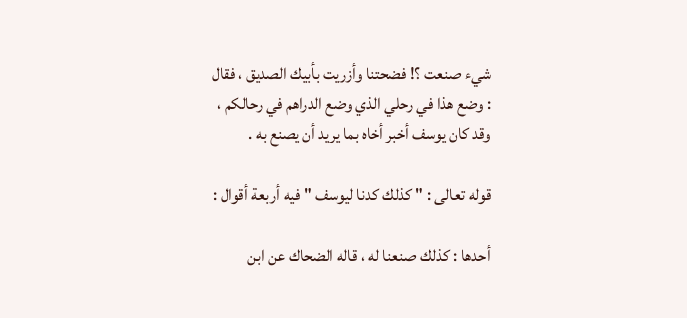شيء صنعت ؟! فضحتنا وأزريت بأبيك الصديق ، فقال : وضع هذا في رحلي الذي وضع الدراهم في رحالكم ، وقد كان يوسف أخبر أخاه بما يريد أن يصنع به .

قوله تعالى : " كذلك كدنا ليوسف " فيه أربعة أقوال :

أحدها : كذلك صنعنا له ، قاله الضحاك عن ابن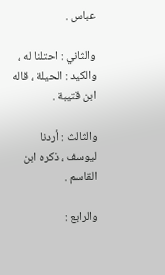عباس .

والثاني : احتلنا له ، والكيد : الحيلة ، قاله ابن قتيبة .

والثالث : أردنا ليوسف ، ذكره ابن القاسم .

والرابع :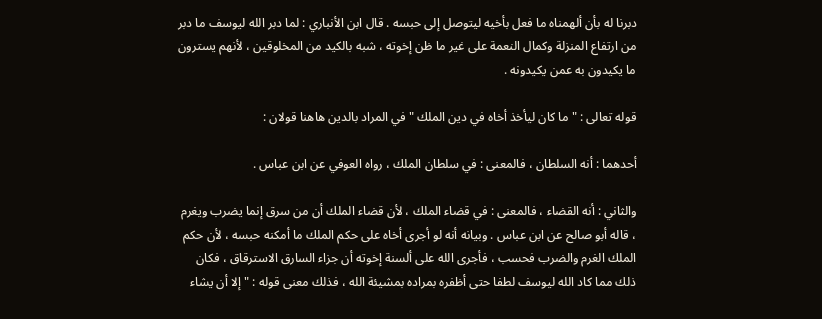دبرنا له بأن ألهمناه ما فعل بأخيه ليتوصل إلى حبسه . قال ابن الأنباري : لما دبر الله ليوسف ما دبر من ارتفاع المنزلة وكمال النعمة على غير ما ظن إخوته ، شبه بالكيد من المخلوقين ، لأنهم يسترون ما يكيدون به عمن يكيدونه .

قوله تعالى : " ما كان ليأخذ أخاه في دين الملك " في المراد بالدين هاهنا قولان :

أحدهما : أنه السلطان ، فالمعنى : في سلطان الملك ، رواه العوفي عن ابن عباس .

والثاني : أنه القضاء ، فالمعنى : في قضاء الملك ، لأن قضاء الملك أن من سرق إنما يضرب ويغرم ، قاله أبو صالح عن ابن عباس . وبيانه أنه لو أجرى أخاه على حكم الملك ما أمكنه حبسه ، لأن حكم الملك الغرم والضرب فحسب ، فأجرى الله على ألسنة إخوته أن جزاء السارق الاسترقاق ، فكان ذلك مما كاد الله ليوسف لطفا حتى أظفره بمراده بمشيئة الله ، فذلك معنى قوله : " إلا أن يشاء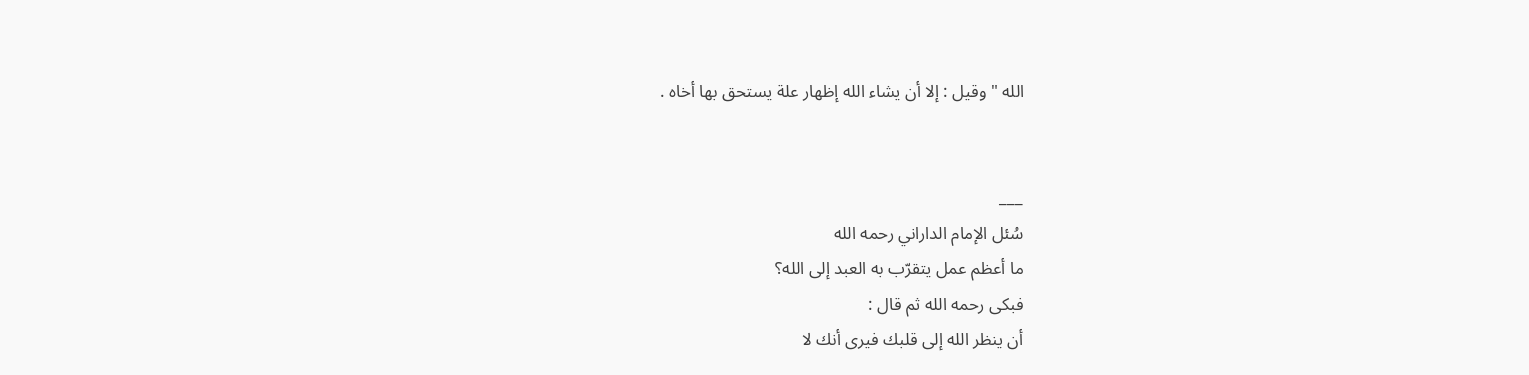الله " وقيل : إلا أن يشاء الله إظهار علة يستحق بها أخاه .


___
سُئل الإمام الداراني رحمه الله
ما أعظم عمل يتقرّب به العبد إلى الله؟
فبكى رحمه الله ثم قال :
أن ينظر الله إلى قلبك فيرى أنك لا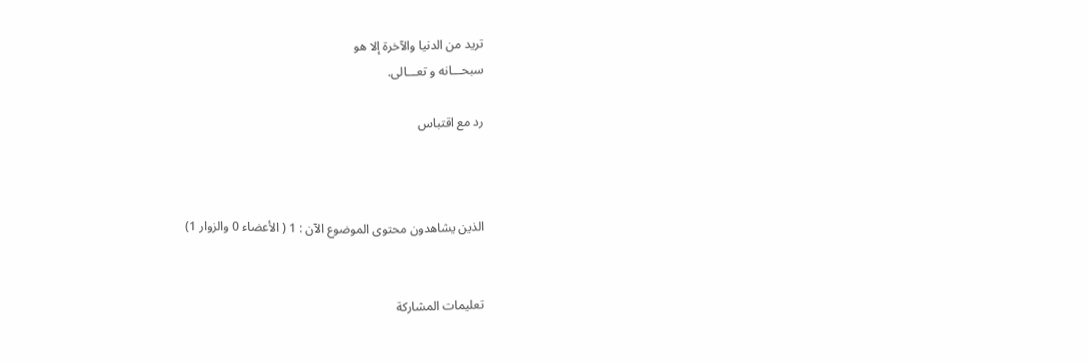تريد من الدنيا والآخرة إلا هو
سبحـــانه و تعـــالى.

رد مع اقتباس



الذين يشاهدون محتوى الموضوع الآن : 1 ( الأعضاء 0 والزوار 1)


تعليمات المشاركة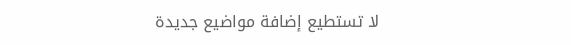لا تستطيع إضافة مواضيع جديدة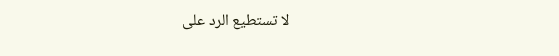لا تستطيع الرد على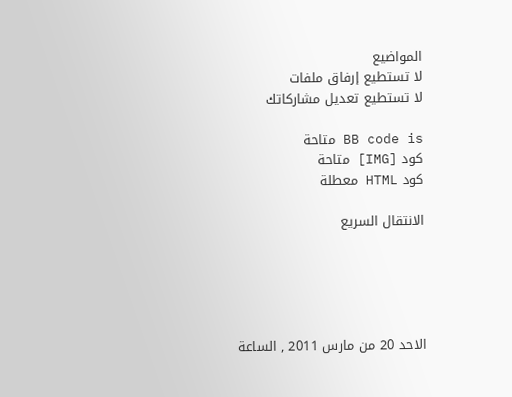المواضيع
لا تستطيع إرفاق ملفات
لا تستطيع تعديل مشاركاتك

BB code is متاحة
كود [IMG] متاحة
كود HTML معطلة

الانتقال السريع





الاحد 20 من مارس 2011 , الساعة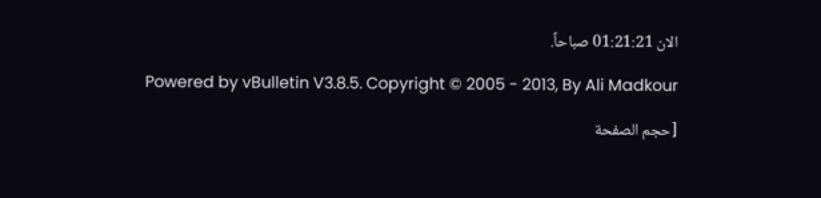الان 01:21:21 صباحاً.

Powered by vBulletin V3.8.5. Copyright © 2005 - 2013, By Ali Madkour

[حجم الصفحة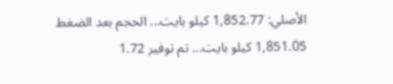الأصلي: 1,852.77 كيلو بايت... الحجم بعد الضغط 1,851.05 كيلو بايت... تم توفير 1.72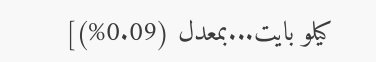كيلو بايت...بمعدل (0.09%)]